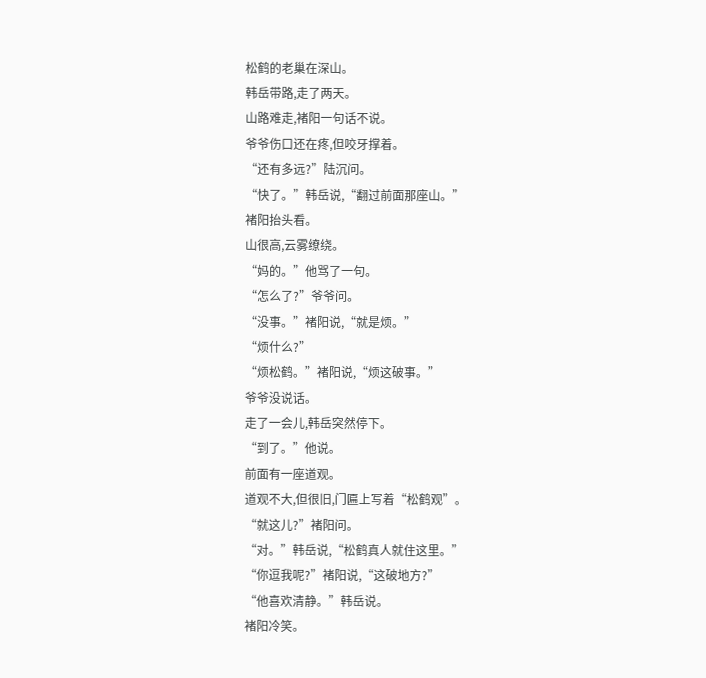松鹤的老巢在深山。
韩岳带路,走了两天。
山路难走,褚阳一句话不说。
爷爷伤口还在疼,但咬牙撑着。
“还有多远?”陆沉问。
“快了。”韩岳说,“翻过前面那座山。”
褚阳抬头看。
山很高,云雾缭绕。
“妈的。”他骂了一句。
“怎么了?”爷爷问。
“没事。”褚阳说,“就是烦。”
“烦什么?”
“烦松鹤。”褚阳说,“烦这破事。”
爷爷没说话。
走了一会儿,韩岳突然停下。
“到了。”他说。
前面有一座道观。
道观不大,但很旧,门匾上写着“松鹤观”。
“就这儿?”褚阳问。
“对。”韩岳说,“松鹤真人就住这里。”
“你逗我呢?”褚阳说,“这破地方?”
“他喜欢清静。”韩岳说。
褚阳冷笑。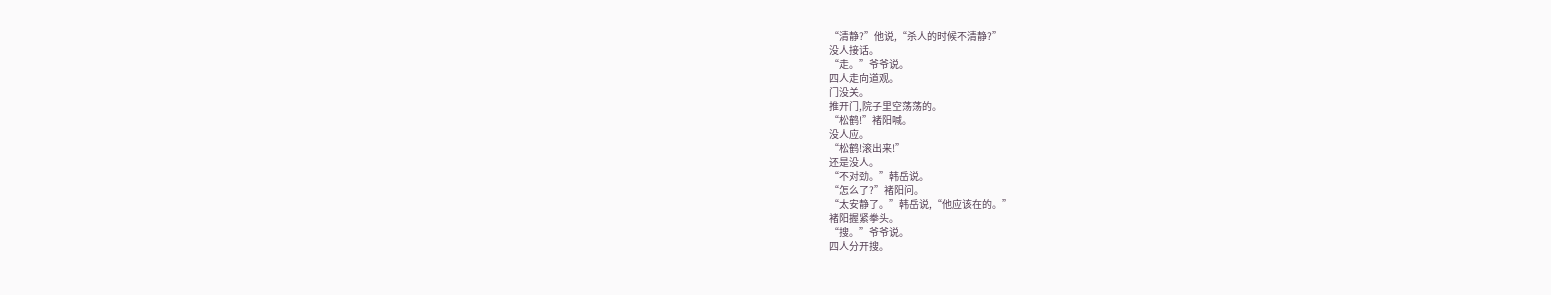“清静?”他说,“杀人的时候不清静?”
没人接话。
“走。”爷爷说。
四人走向道观。
门没关。
推开门,院子里空荡荡的。
“松鹤!”褚阳喊。
没人应。
“松鹤!滚出来!”
还是没人。
“不对劲。”韩岳说。
“怎么了?”褚阳问。
“太安静了。”韩岳说,“他应该在的。”
褚阳握紧拳头。
“搜。”爷爷说。
四人分开搜。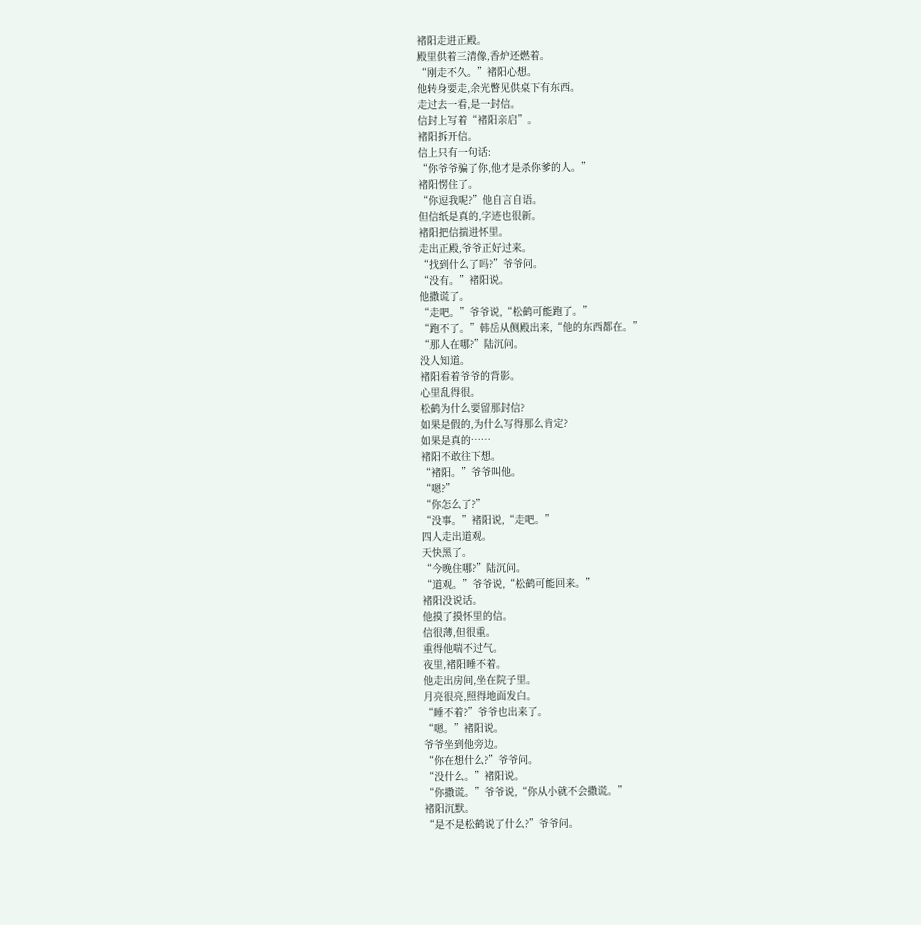褚阳走进正殿。
殿里供着三清像,香炉还燃着。
“刚走不久。”褚阳心想。
他转身要走,余光瞥见供桌下有东西。
走过去一看,是一封信。
信封上写着“褚阳亲启”。
褚阳拆开信。
信上只有一句话:
“你爷爷骗了你,他才是杀你爹的人。”
褚阳愣住了。
“你逗我呢?”他自言自语。
但信纸是真的,字迹也很新。
褚阳把信揣进怀里。
走出正殿,爷爷正好过来。
“找到什么了吗?”爷爷问。
“没有。”褚阳说。
他撒谎了。
“走吧。”爷爷说,“松鹤可能跑了。”
“跑不了。”韩岳从侧殿出来,“他的东西都在。”
“那人在哪?”陆沉问。
没人知道。
褚阳看着爷爷的背影。
心里乱得很。
松鹤为什么要留那封信?
如果是假的,为什么写得那么肯定?
如果是真的……
褚阳不敢往下想。
“褚阳。”爷爷叫他。
“嗯?”
“你怎么了?”
“没事。”褚阳说,“走吧。”
四人走出道观。
天快黑了。
“今晚住哪?”陆沉问。
“道观。”爷爷说,“松鹤可能回来。”
褚阳没说话。
他摸了摸怀里的信。
信很薄,但很重。
重得他喘不过气。
夜里,褚阳睡不着。
他走出房间,坐在院子里。
月亮很亮,照得地面发白。
“睡不着?”爷爷也出来了。
“嗯。”褚阳说。
爷爷坐到他旁边。
“你在想什么?”爷爷问。
“没什么。”褚阳说。
“你撒谎。”爷爷说,“你从小就不会撒谎。”
褚阳沉默。
“是不是松鹤说了什么?”爷爷问。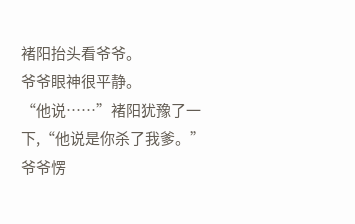褚阳抬头看爷爷。
爷爷眼神很平静。
“他说……”褚阳犹豫了一下,“他说是你杀了我爹。”
爷爷愣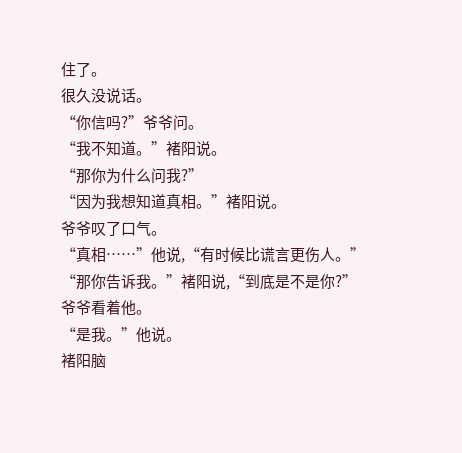住了。
很久没说话。
“你信吗?”爷爷问。
“我不知道。”褚阳说。
“那你为什么问我?”
“因为我想知道真相。”褚阳说。
爷爷叹了口气。
“真相……”他说,“有时候比谎言更伤人。”
“那你告诉我。”褚阳说,“到底是不是你?”
爷爷看着他。
“是我。”他说。
褚阳脑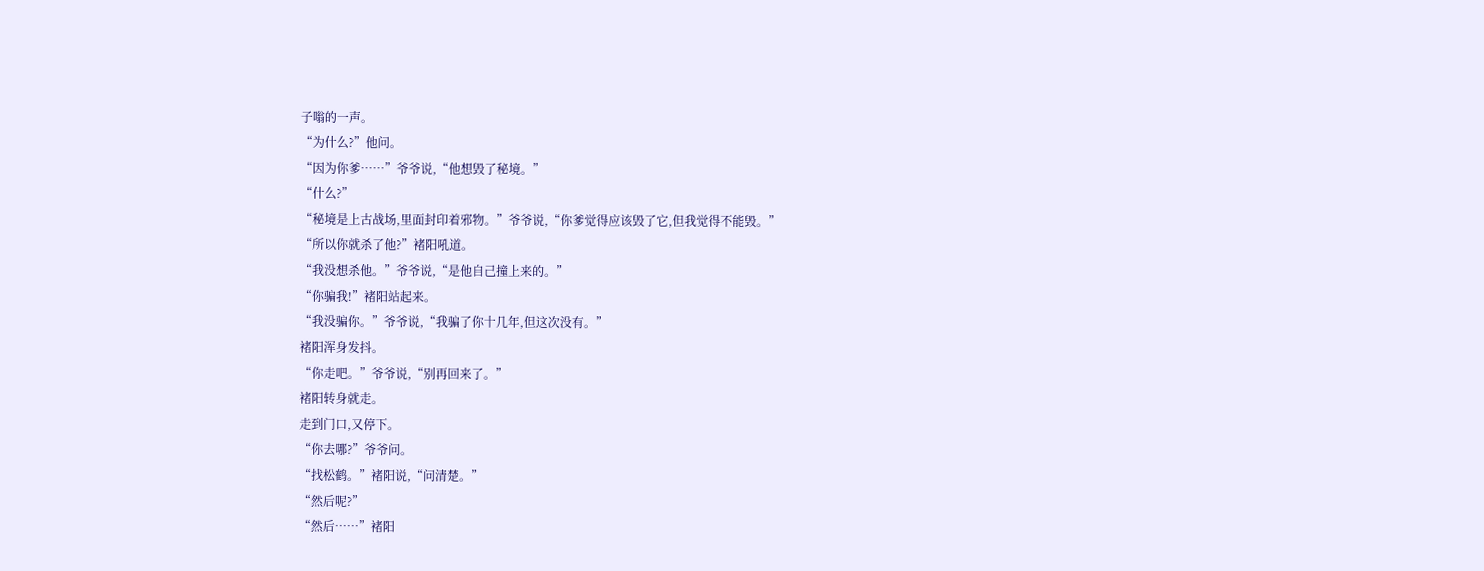子嗡的一声。
“为什么?”他问。
“因为你爹……”爷爷说,“他想毁了秘境。”
“什么?”
“秘境是上古战场,里面封印着邪物。”爷爷说,“你爹觉得应该毁了它,但我觉得不能毁。”
“所以你就杀了他?”褚阳吼道。
“我没想杀他。”爷爷说,“是他自己撞上来的。”
“你骗我!”褚阳站起来。
“我没骗你。”爷爷说,“我骗了你十几年,但这次没有。”
褚阳浑身发抖。
“你走吧。”爷爷说,“别再回来了。”
褚阳转身就走。
走到门口,又停下。
“你去哪?”爷爷问。
“找松鹤。”褚阳说,“问清楚。”
“然后呢?”
“然后……”褚阳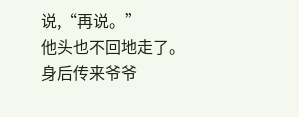说,“再说。”
他头也不回地走了。
身后传来爷爷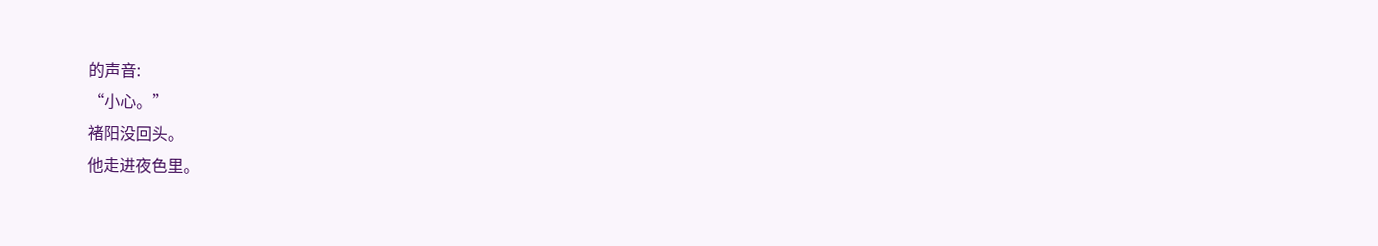的声音:
“小心。”
褚阳没回头。
他走进夜色里。